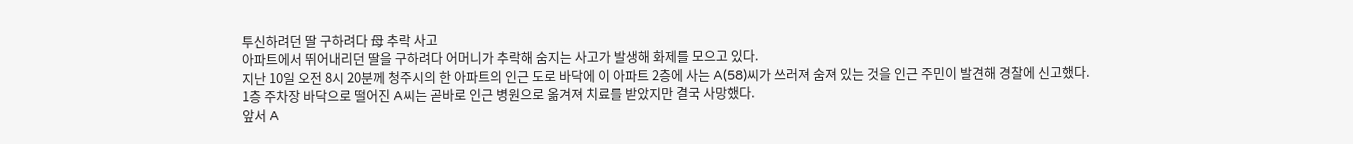투신하려던 딸 구하려다 母 추락 사고
아파트에서 뛰어내리던 딸을 구하려다 어머니가 추락해 숨지는 사고가 발생해 화제를 모으고 있다.
지난 10일 오전 8시 20분께 청주시의 한 아파트의 인근 도로 바닥에 이 아파트 2층에 사는 A(58)씨가 쓰러져 숨져 있는 것을 인근 주민이 발견해 경찰에 신고했다.
1층 주차장 바닥으로 떨어진 A씨는 곧바로 인근 병원으로 옮겨져 치료를 받았지만 결국 사망했다.
앞서 A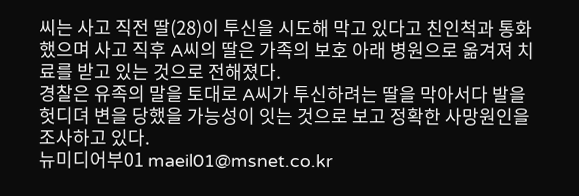씨는 사고 직전 딸(28)이 투신을 시도해 막고 있다고 친인척과 통화했으며 사고 직후 A씨의 딸은 가족의 보호 아래 병원으로 옮겨져 치료를 받고 있는 것으로 전해졌다.
경찰은 유족의 말을 토대로 A씨가 투신하려는 딸을 막아서다 발을 헛디뎌 변을 당했을 가능성이 잇는 것으로 보고 정확한 사망원인을 조사하고 있다.
뉴미디어부01 maeil01@msnet.co.kr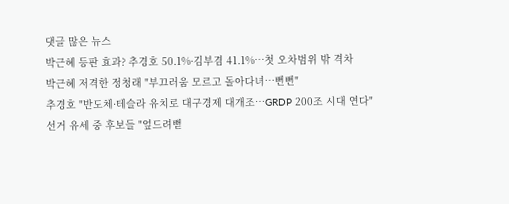댓글 많은 뉴스
박근혜 등판 효과? 추경호 50.1%·김부겸 41.1%…첫 오차범위 밖 격차
박근혜 저격한 정청래 "부끄러움 모르고 돌아다녀…뻔뻔"
추경호 "반도체·테슬라 유치로 대구경제 대개조…GRDP 200조 시대 연다"
선거 유세 중 후보들 "엎드려뻗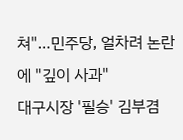쳐"…민주당, 얼차려 논란에 "깊이 사과"
대구시장 '필승' 김부겸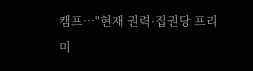캠프…"현재 권력·집권당 프리미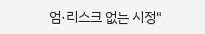엄·리스크 없는 시정"